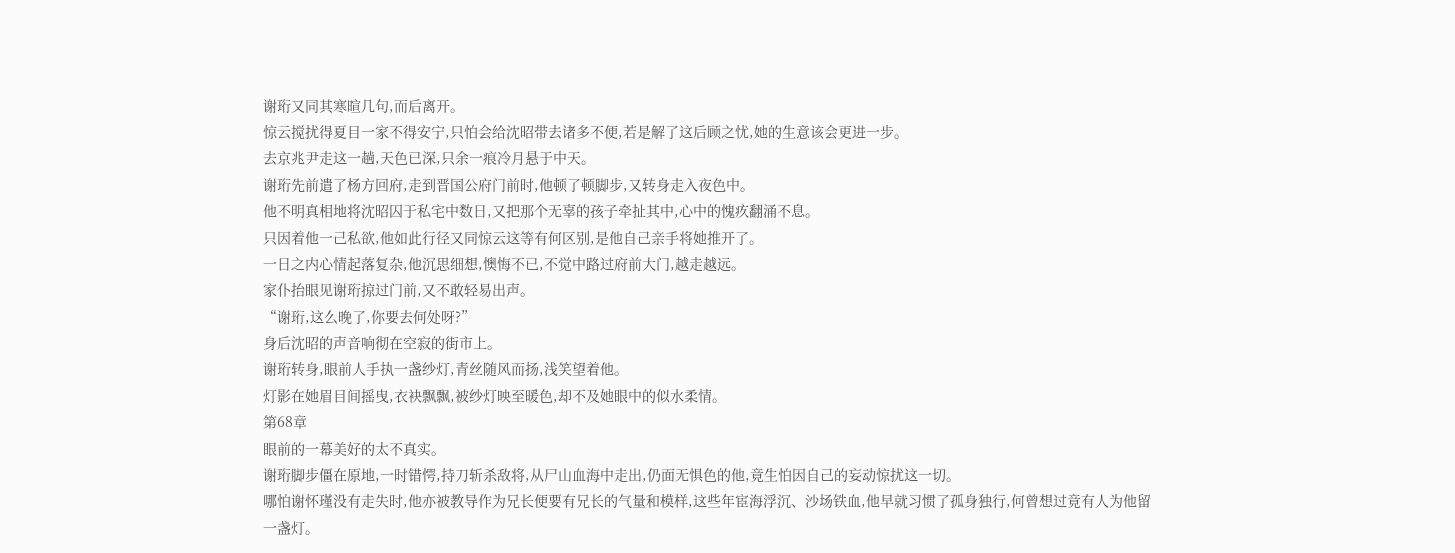谢珩又同其寒暄几句,而后离开。
惊云搅扰得夏目一家不得安宁,只怕会给沈昭带去诸多不便,若是解了这后顾之忧,她的生意该会更进一步。
去京兆尹走这一趟,天色已深,只余一痕冷月悬于中天。
谢珩先前遣了杨方回府,走到晋国公府门前时,他顿了顿脚步,又转身走入夜色中。
他不明真相地将沈昭囚于私宅中数日,又把那个无辜的孩子牵扯其中,心中的愧疚翻涌不息。
只因着他一己私欲,他如此行径又同惊云这等有何区别,是他自己亲手将她推开了。
一日之内心情起落复杂,他沉思细想,懊悔不已,不觉中路过府前大门,越走越远。
家仆抬眼见谢珩掠过门前,又不敢轻易出声。
“谢珩,这么晚了,你要去何处呀?”
身后沈昭的声音响彻在空寂的街市上。
谢珩转身,眼前人手执一盏纱灯,青丝随风而扬,浅笑望着他。
灯影在她眉目间摇曳,衣袂飘飘,被纱灯映至暖色,却不及她眼中的似水柔情。
第68章
眼前的一幕美好的太不真实。
谢珩脚步僵在原地,一时错愕,持刀斩杀敌将,从尸山血海中走出,仍面无惧色的他,竟生怕因自己的妄动惊扰这一切。
哪怕谢怀瑾没有走失时,他亦被教导作为兄长便要有兄长的气量和模样,这些年宦海浮沉、沙场铁血,他早就习惯了孤身独行,何曾想过竟有人为他留一盏灯。